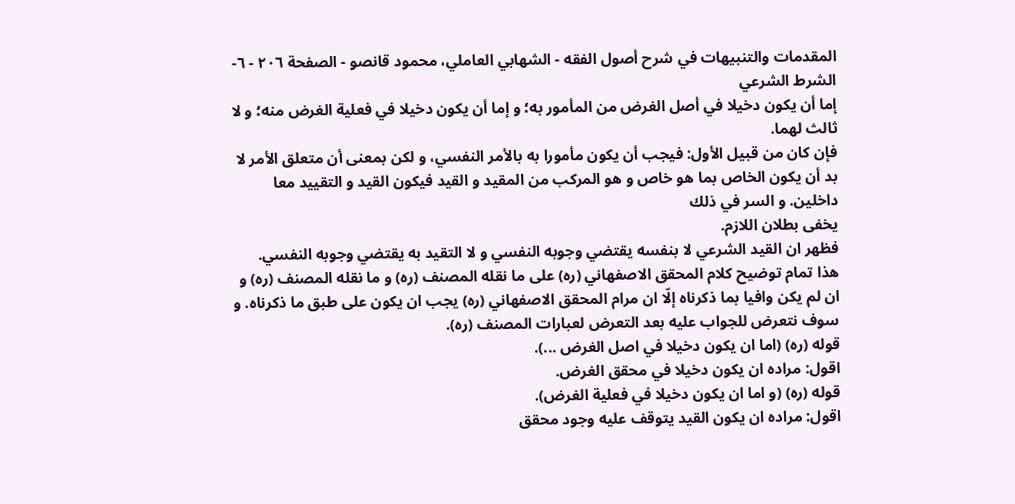المقدمات والتنبيهات في شرح أصول الفقه - الشهابي العاملي، محمود قانصو - الصفحة ٢٠٦ - ٦- الشرط الشرعي
إما أن يكون دخيلا في أصل الغرض من المأمور به؛ و إما أن يكون دخيلا في فعلية الغرض منه؛ و لا ثالث لهما.
فإن كان من قبيل الأول: فيجب أن يكون مأمورا به بالأمر النفسي، و لكن بمعنى أن متعلق الأمر لا بد أن يكون الخاص بما هو خاص و هو المركب من المقيد و القيد فيكون القيد و التقييد معا داخلين. و السر في ذلك
يخفى بطلان اللازم.
فظهر ان القيد الشرعي لا بنفسه يقتضي وجوبه النفسي و لا التقيد به يقتضي وجوبه النفسي.
هذا تمام توضيح كلام المحقق الاصفهاني (ره) على ما نقله المصنف (ره) و ما نقله المصنف (ره) و ان لم يكن وافيا بما ذكرناه إلّا ان مرام المحقق الاصفهاني (ره) يجب ان يكون على طبق ما ذكرناه. و سوف نتعرض للجواب عليه بعد التعرض لعبارات المصنف (ره).
قوله (ره) (اما ان يكون دخيلا في اصل الغرض ...).
اقول: مراده ان يكون دخيلا في محقق الغرض.
قوله (ره) (و اما ان يكون دخيلا في فعلية الغرض).
اقول: مراده ان يكون القيد يتوقف عليه وجود محقق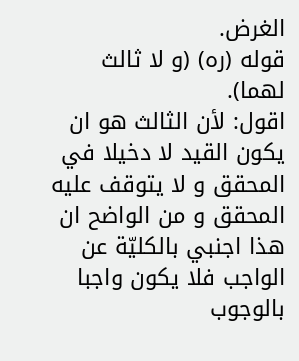الغرض.
قوله (ره) (و لا ثالث لهما).
اقول: لأن الثالث هو ان يكون القيد لا دخيلا في المحقق و لا يتوقف عليه المحقق و من الواضح ان هذا اجنبي بالكليّة عن الواجب فلا يكون واجبا بالوجوب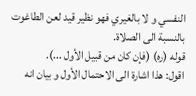النفسي و لا بالغيري فهو نظير قيد لعن الطاغوت بالنسبة الى الصلاة.
قوله (ره) (فإن كان من قبيل الأول ...).
اقول: هذا اشارة الى الاحتمال الأول و بيان انه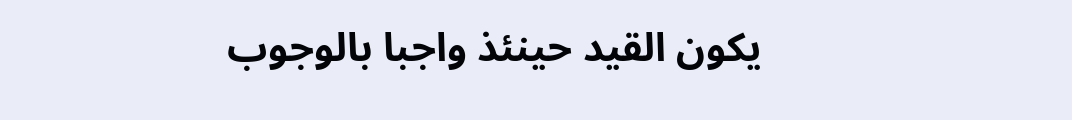يكون القيد حينئذ واجبا بالوجوب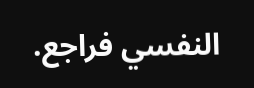النفسي فراجع.